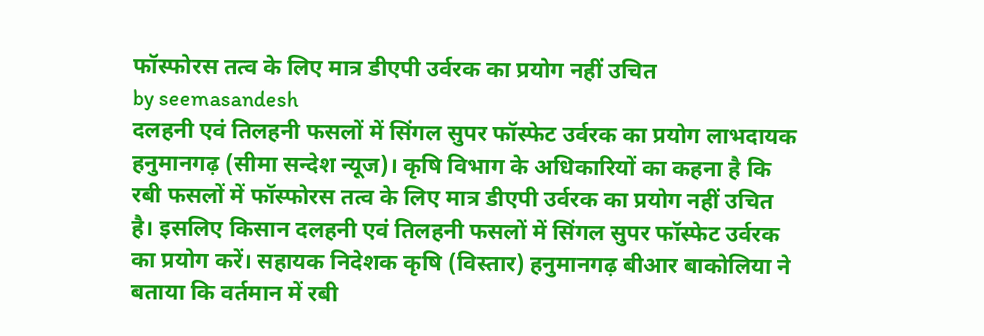फॉस्फोरस तत्व के लिए मात्र डीएपी उर्वरक का प्रयोग नहीं उचित
by seemasandesh
दलहनी एवं तिलहनी फसलों में सिंगल सुपर फॉस्फेट उर्वरक का प्रयोग लाभदायक हनुमानगढ़ (सीमा सन्देश न्यूज)। कृषि विभाग के अधिकारियों का कहना है कि रबी फसलों में फॉस्फोरस तत्व के लिए मात्र डीएपी उर्वरक का प्रयोग नहीं उचित है। इसलिए किसान दलहनी एवं तिलहनी फसलों में सिंगल सुपर फॉस्फेट उर्वरक का प्रयोग करें। सहायक निदेशक कृषि (विस्तार) हनुमानगढ़ बीआर बाकोलिया ने बताया कि वर्तमान में रबी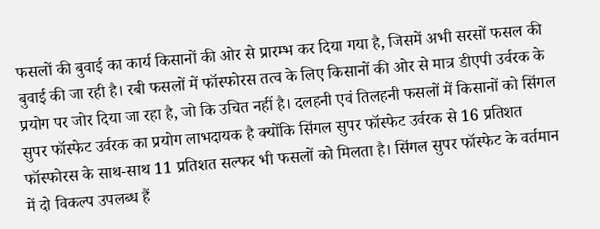फसलों की बुवाई का कार्य किसानों की ओर से प्रारम्भ कर दिया गया है, जिसमें अभी सरसों फसल की बुवाई की जा रही है। रबी फसलों में फॉस्फोरस तत्व के लिए किसानों की ओर से मात्र डीएपी उर्वरक के प्रयोग पर जोर दिया जा रहा है, जो कि उचित नहीं है। दलहनी एवं तिलहनी फसलों में किसानों को सिंगल सुपर फॉस्फेट उर्वरक का प्रयोग लाभदायक है क्योंकि सिंगल सुपर फॉस्फेट उर्वरक से 16 प्रतिशत फॉस्फोरस के साथ-साथ 11 प्रतिशत सल्फर भी फसलों को मिलता है। सिंगल सुपर फॉस्फेट के वर्तमान में दो विकल्प उपलब्ध हैं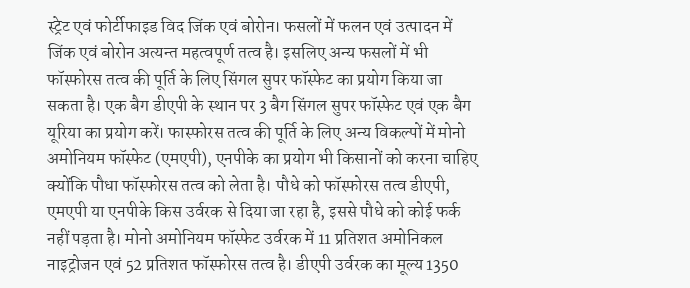स्ट्रेट एवं फोर्टीफाइड विद जिंक एवं बोरोन। फसलों में फलन एवं उत्पादन में जिंक एवं बोरोन अत्यन्त महत्वपूर्ण तत्व है। इसलिए अन्य फसलों में भी फॉस्फोरस तत्व की पूर्ति के लिए सिंगल सुपर फॉस्फेट का प्रयोग किया जा सकता है। एक बैग डीएपी के स्थान पर 3 बैग सिंगल सुपर फॉस्फेट एवं एक बैग यूरिया का प्रयोग करें। फास्फोरस तत्व की पूर्ति के लिए अन्य विकल्पों में मोनो अमोनियम फॉस्फेट (एमएपी), एनपीके का प्रयोग भी किसानों को करना चाहिए क्योंकि पौधा फॉस्फोरस तत्व को लेता है। पौधे को फॉस्फोरस तत्व डीएपी, एमएपी या एनपीके किस उर्वरक से दिया जा रहा है, इससे पौधे को कोई फर्क नहीं पड़ता है। मोनो अमोनियम फॉस्फेट उर्वरक में 11 प्रतिशत अमोनिकल नाइट्रोजन एवं 52 प्रतिशत फॉस्फोरस तत्व है। डीएपी उर्वरक का मूल्य 1350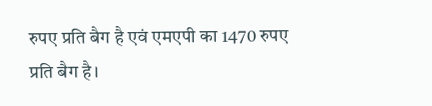रुपए प्रति बैग है एवं एमएपी का 1470 रुपए प्रति बैग है।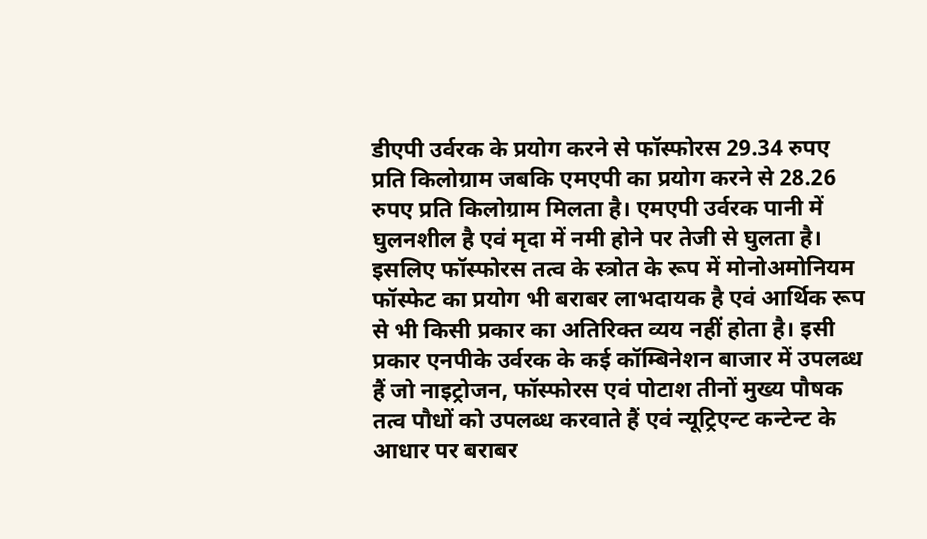डीएपी उर्वरक के प्रयोग करने से फॉस्फोरस 29.34 रुपए प्रति किलोग्राम जबकि एमएपी का प्रयोग करने से 28.26 रुपए प्रति किलोग्राम मिलता है। एमएपी उर्वरक पानी में घुलनशील है एवं मृदा में नमी होने पर तेजी से घुलता है। इसलिए फॉस्फोरस तत्व के स्त्रोत के रूप में मोनोअमोनियम फॉस्फेट का प्रयोग भी बराबर लाभदायक है एवं आर्थिक रूप से भी किसी प्रकार का अतिरिक्त व्यय नहीं होता है। इसी प्रकार एनपीके उर्वरक के कई कॉम्बिनेशन बाजार में उपलब्ध हैं जो नाइट्रोजन, फॉस्फोरस एवं पोटाश तीनों मुख्य पौषक तत्व पौधों को उपलब्ध करवाते हैं एवं न्यूट्रिएन्ट कन्टेन्ट के आधार पर बराबर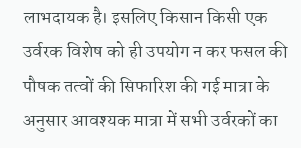लाभदायक है। इसलिए किसान किसी एक उर्वरक विशेष को ही उपयोग न कर फसल की पौषक तत्वों की सिफारिश की गई मात्रा के अनुसार आवश्यक मात्रा में सभी उर्वरकों का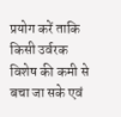प्रयोग करें ताकि किसी उर्वरक विशेष की कमी से बचा जा सके एवं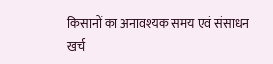किसानों का अनावश्यक समय एवं संसाधन खर्च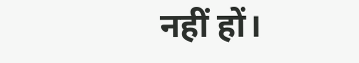नहीं हों।